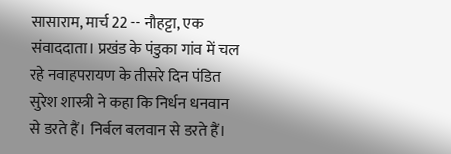सासाराम, मार्च 22 -- नौहट्टा, एक संवाददाता। प्रखंड के पंडुका गांव में चल रहे नवाहपरायण के तीसरे दिन पंडित सुरेश शास्त्री ने कहा कि निर्धन धनवान से डरते हैं। निर्बल बलवान से डरते हैं।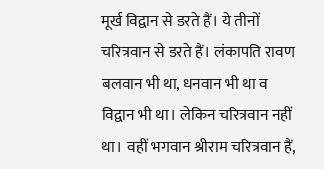मूर्ख विद्वान से डरते हैं। ये तीनों चरित्रवान से डरते हैं। लंकापति रावण बलवान भी था, धनवान भी था व विद्वान भी था। लेकिन चरित्रवान नहीं था। वहीं भगवान श्रीराम चरित्रवान हैं,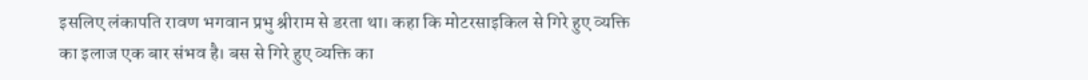इसलिए लंकापति रावण भगवान प्रभु श्रीराम से डरता था। कहा कि मोटरसाइकिल से गिरे हुए व्यक्ति का इलाज एक बार संभव है। बस से गिरे हुए व्यक्ति का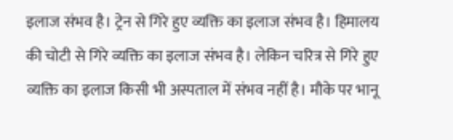इलाज संभव है। ट्रेन से गिरे हुए व्यक्ति का इलाज संभव है। हिमालय की चोटी से गिरे व्यक्ति का इलाज संभव है। लेकिन चरित्र से गिरे हुए व्यक्ति का इलाज किसी भी अस्पताल में संभव नहीं है। मौके पर भानू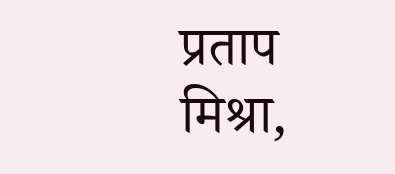प्रताप मिश्रा,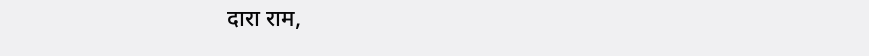दारा राम,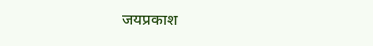जयप्रकाश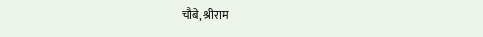चौबे, श्रीराम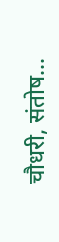चौधरी, संतोष...